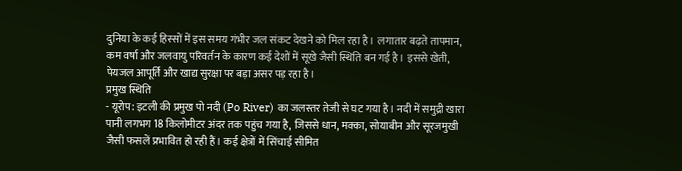दुनिया के कई हिस्सों में इस समय गंभीर जल संकट देखने को मिल रहा है। लगातार बढ़ते तापमान, कम वर्षा और जलवायु परिवर्तन के कारण कई देशों में सूखे जैसी स्थिति बन गई है। इससे खेती, पेयजल आपूर्ति और खाद्य सुरक्षा पर बड़ा असर पड़ रहा है।
प्रमुख स्थिति
- यूरोप: इटली की प्रमुख पो नदी (Po River) का जलस्तर तेजी से घट गया है। नदी में समुद्री खारा पानी लगभग 18 किलोमीटर अंदर तक पहुंच गया है, जिससे धान, मक्का, सोयाबीन और सूरजमुखी जैसी फसलें प्रभावित हो रही हैं। कई क्षेत्रों में सिंचाई सीमित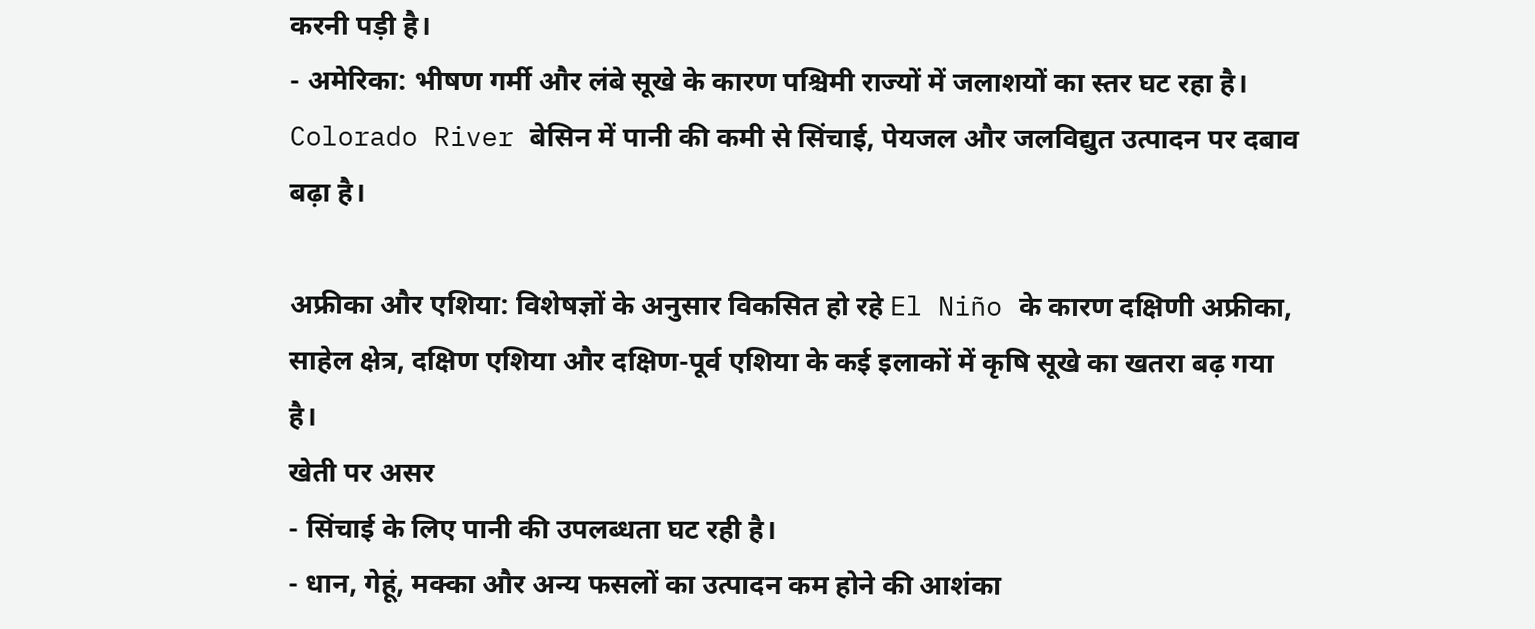करनी पड़ी है।
- अमेरिका: भीषण गर्मी और लंबे सूखे के कारण पश्चिमी राज्यों में जलाशयों का स्तर घट रहा है। Colorado River बेसिन में पानी की कमी से सिंचाई, पेयजल और जलविद्युत उत्पादन पर दबाव बढ़ा है।

अफ्रीका और एशिया: विशेषज्ञों के अनुसार विकसित हो रहे El Niño के कारण दक्षिणी अफ्रीका, साहेल क्षेत्र, दक्षिण एशिया और दक्षिण-पूर्व एशिया के कई इलाकों में कृषि सूखे का खतरा बढ़ गया है।
खेती पर असर
- सिंचाई के लिए पानी की उपलब्धता घट रही है।
- धान, गेहूं, मक्का और अन्य फसलों का उत्पादन कम होने की आशंका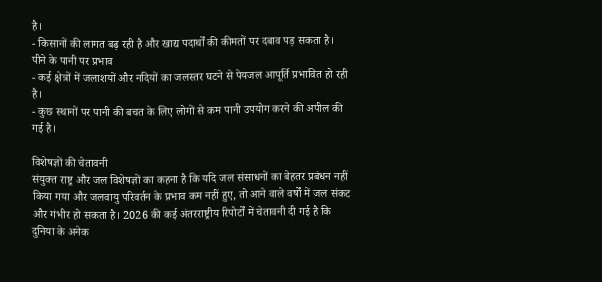है।
- किसानों की लागत बढ़ रही है और खाद्य पदार्थों की कीमतों पर दबाव पड़ सकता है।
पीने के पानी पर प्रभाव
- कई क्षेत्रों में जलाशयों और नदियों का जलस्तर घटने से पेयजल आपूर्ति प्रभावित हो रही है।
- कुछ स्थानों पर पानी की बचत के लिए लोगों से कम पानी उपयोग करने की अपील की गई है।

विशेषज्ञों की चेतावनी
संयुक्त राष्ट्र और जल विशेषज्ञों का कहना है कि यदि जल संसाधनों का बेहतर प्रबंधन नहीं किया गया और जलवायु परिवर्तन के प्रभाव कम नहीं हुए, तो आने वाले वर्षों में जल संकट और गंभीर हो सकता है। 2026 की कई अंतरराष्ट्रीय रिपोर्टों में चेतावनी दी गई है कि दुनिया के अनेक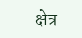क्षेत्र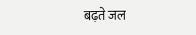बढ़ते जल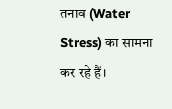तनाव (Water Stress) का सामना कर रहे हैं।